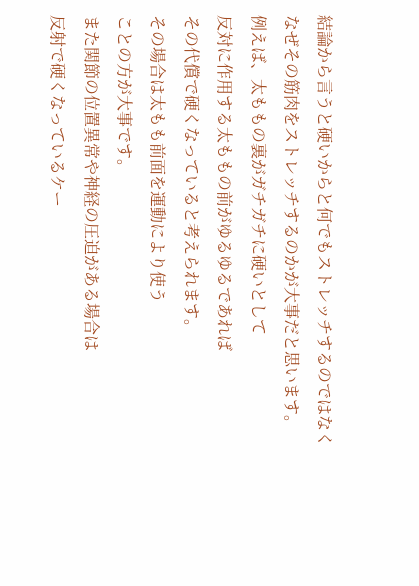結論から言うと硬いからと何でもストレッチするのではなく
なぜその筋肉をストレッチするのかが大事だと思います。
例えば、太ももの裏がガチガチに硬いとして
反対に作用する太ももの前がゆるゆるであれば
その代償で硬くなっていると考えられます。
その場合は太もも前面を運動により使う
ことの方が大事です。
また関節の位置異常や神経の圧迫がある場合は
反射で硬くなっているケー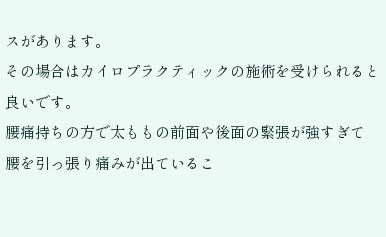スがあります。
その場合はカイロプラクティックの施術を受けられると良いです。
腰痛持ちの方で太ももの前面や後面の緊張が強すぎて
腰を引っ張り痛みが出ているこ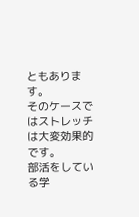ともあります。
そのケースではストレッチは大変効果的です。
部活をしている学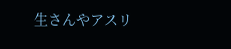生さんやアスリ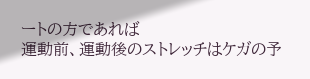ートの方であれば
運動前、運動後のストレッチはケガの予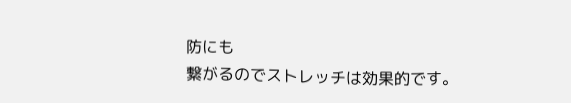防にも
繋がるのでストレッチは効果的です。